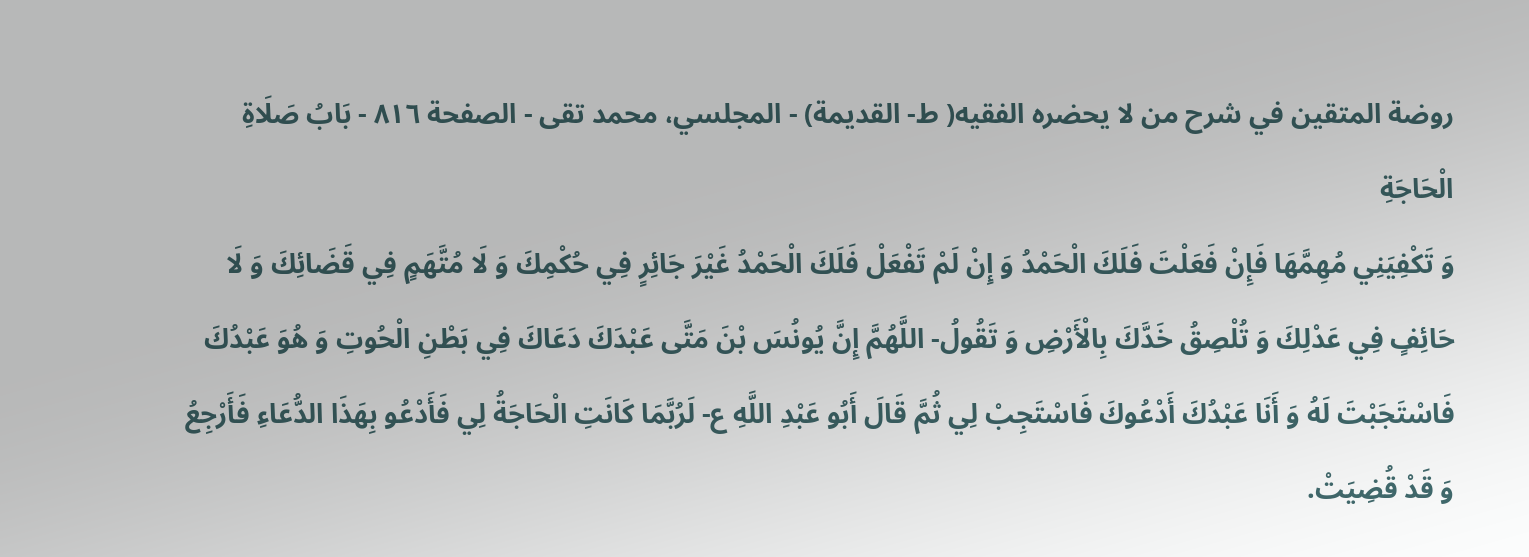روضة المتقين في شرح من لا يحضره الفقيه( ط- القديمة) - المجلسي، محمد تقى - الصفحة ٨١٦ - بَابُ صَلَاةِ الْحَاجَةِ
وَ تَكْفِيَنِي مُهِمَّهَا فَإِنْ فَعَلْتَ فَلَكَ الْحَمْدُ وَ إِنْ لَمْ تَفْعَلْ فَلَكَ الْحَمْدُ غَيْرَ جَائِرٍ فِي حُكْمِكَ وَ لَا مُتَّهَمٍ فِي قَضَائِكَ وَ لَا حَائِفٍ فِي عَدْلِكَ وَ تُلْصِقُ خَدَّكَ بِالْأَرْضِ وَ تَقُولُ- اللَّهُمَّ إِنَّ يُونُسَ بْنَ مَتَّى عَبْدَكَ دَعَاكَ فِي بَطْنِ الْحُوتِ وَ هُوَ عَبْدُكَ فَاسْتَجَبْتَ لَهُ وَ أَنَا عَبْدُكَ أَدْعُوكَ فَاسْتَجِبْ لِي ثُمَّ قَالَ أَبُو عَبْدِ اللَّهِ ع- لَرُبَّمَا كَانَتِ الْحَاجَةُ لِي فَأَدْعُو بِهَذَا الدُّعَاءِ فَأَرْجِعُ وَ قَدْ قُضِيَتْ.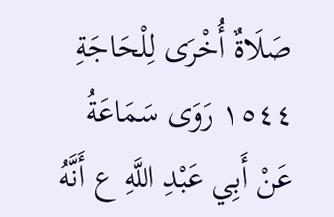صَلَاةٌ أُخْرَى لِلْحَاجَةِ
١٥٤٤ رَوَى سَمَاعَةُ عَنْ أَبِي عَبْدِ اللَّهِ ع أَنَّهُ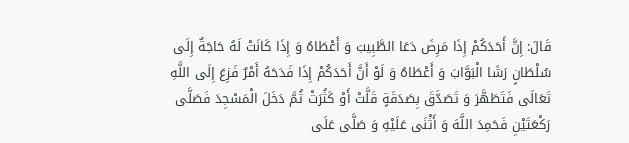قَالَ: إِنَّ أَحَدَكُمْ إِذَا مَرِضَ دَعَا الطَّبِيبَ وَ أَعْطَاهُ وَ إِذَا كَانَتْ لَهُ حَاجَةٌ إِلَى سُلْطَانٍ رَشَا الْبَوَّابَ وَ أَعْطَاهُ وَ لَوْ أَنَّ أَحَدَكُمْ إِذَا فَدَحَهُ أَمْرٌ فَزِعَ إِلَى اللَّهِ تَعَالَى فَتَطَهَّرَ وَ تَصَدَّقَ بِصَدَقَةٍ قَلَّتْ أَوْ كَثُرَتْ ثُمَّ دَخَلَ الْمَسْجِدَ فَصَلَّى رَكْعَتَيْنِ فَحَمِدَ اللَّهَ وَ أَثْنَى عَلَيْهِ وَ صَلَّى عَلَى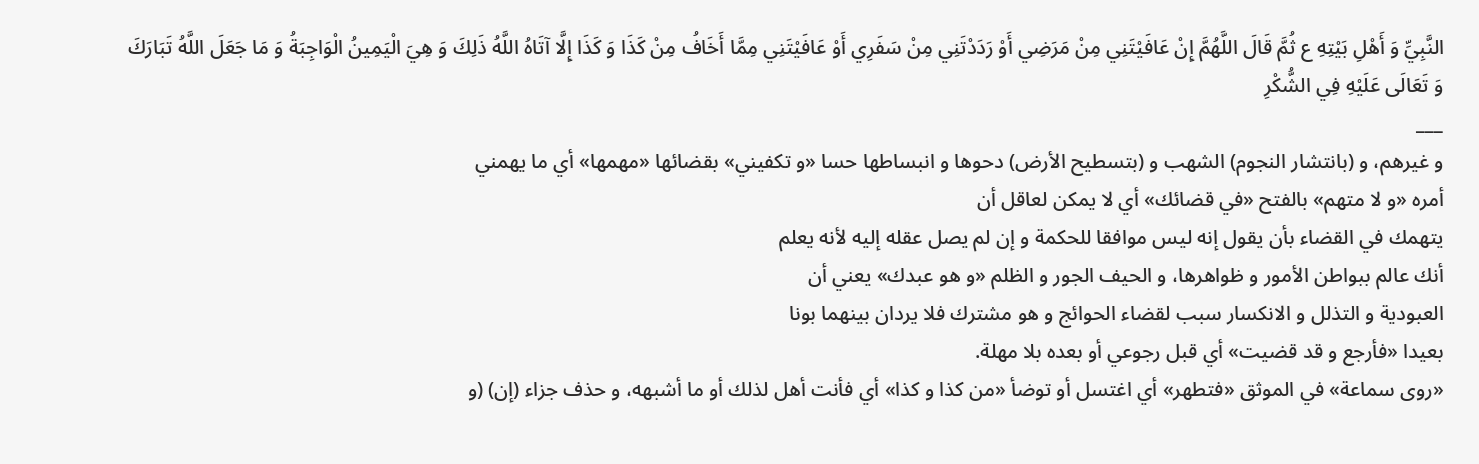النَّبِيِّ وَ أَهْلِ بَيْتِهِ ع ثُمَّ قَالَ اللَّهُمَّ إِنْ عَافَيْتَنِي مِنْ مَرَضِي أَوْ رَدَدْتَنِي مِنْ سَفَرِي أَوْ عَافَيْتَنِي مِمَّا أَخَافُ مِنْ كَذَا وَ كَذَا إِلَّا آتَاهُ اللَّهُ ذَلِكَ وَ هِيَ الْيَمِينُ الْوَاجِبَةُ وَ مَا جَعَلَ اللَّهُ تَبَارَكَ وَ تَعَالَى عَلَيْهِ فِي الشُّكْرِ
___
و غيرهم، و (بانتشار النجوم) الشهب و (بتسطيح الأرض) دحوها و انبساطها حسا «و تكفيني» بقضائها «مهمها» أي ما يهمني
أمره «و لا متهم» بالفتح «في قضائك» أي لا يمكن لعاقل أن
يتهمك في القضاء بأن يقول إنه ليس موافقا للحكمة و إن لم يصل عقله إليه لأنه يعلم
أنك عالم ببواطن الأمور و ظواهرها، و الحيف الجور و الظلم «و هو عبدك» يعني أن
العبودية و التذلل و الانكسار سبب لقضاء الحوائج و هو مشترك فلا يردان بينهما بونا
بعيدا «فأرجع و قد قضيت» أي قبل رجوعي أو بعده بلا مهلة.
«روى سماعة» في الموثق «فتطهر» أي اغتسل أو توضأ «من كذا و كذا» أي فأنت أهل لذلك أو ما أشبهه، و حذف جزاء (إن) (و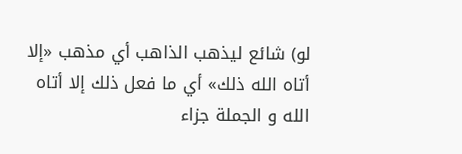لو) شائع ليذهب الذاهب أي مذهب «إلا أتاه الله ذلك» أي ما فعل ذلك إلا أتاه الله و الجملة جزاء